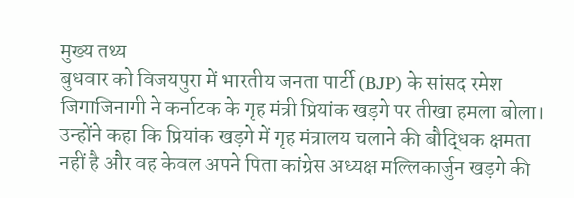मुख्य तथ्य
बुधवार को विजयपुरा में भारतीय जनता पार्टी (BJP) के सांसद रमेश जिगाजिनागी ने कर्नाटक के गृह मंत्री प्रियांक खड़गे पर तीखा हमला बोला। उन्होंने कहा कि प्रियांक खड़गे में गृह मंत्रालय चलाने की बौद्धिक क्षमता नहीं है और वह केवल अपने पिता कांग्रेस अध्यक्ष मल्लिकार्जुन खड़गे की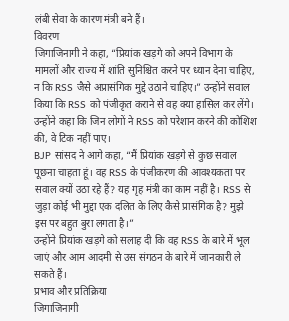लंबी सेवा के कारण मंत्री बने हैं।
विवरण
जिगाजिनागी ने कहा, “प्रियांक खड़गे को अपने विभाग के मामलों और राज्य में शांति सुनिश्चित करने पर ध्यान देना चाहिए, न कि RSS जैसे अप्रासंगिक मुद्दे उठाने चाहिए।” उन्होंने सवाल किया कि RSS को पंजीकृत कराने से वह क्या हासिल कर लेंगे। उन्होंने कहा कि जिन लोगों ने RSS को परेशान करने की कोशिश की, वे टिक नहीं पाए।
BJP सांसद ने आगे कहा, “मैं प्रियांक खड़गे से कुछ सवाल पूछना चाहता हूं। वह RSS के पंजीकरण की आवश्यकता पर सवाल क्यों उठा रहे हैं? यह गृह मंत्री का काम नहीं है। RSS से जुड़ा कोई भी मुद्दा एक दलित के लिए कैसे प्रासंगिक है? मुझे इस पर बहुत बुरा लगता है।”
उन्होंने प्रियांक खड़गे को सलाह दी कि वह RSS के बारे में भूल जाएं और आम आदमी से उस संगठन के बारे में जानकारी ले सकते हैं।
प्रभाव और प्रतिक्रिया
जिगाजिनागी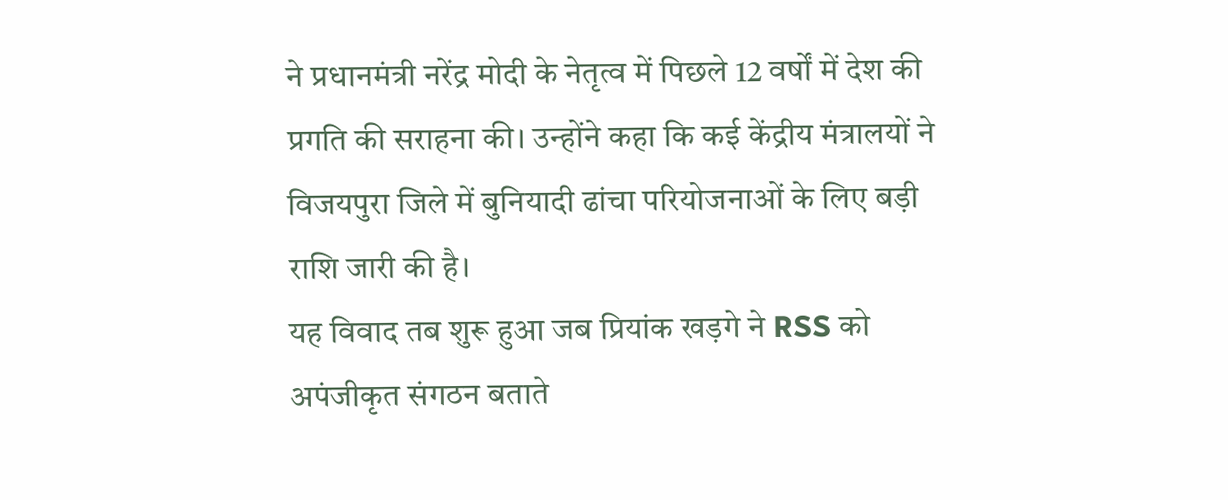ने प्रधानमंत्री नरेंद्र मोदी के नेतृत्व में पिछले 12 वर्षों में देश की प्रगति की सराहना की। उन्होंने कहा कि कई केंद्रीय मंत्रालयों ने विजयपुरा जिले में बुनियादी ढांचा परियोजनाओं के लिए बड़ी राशि जारी की है।
यह विवाद तब शुरू हुआ जब प्रियांक खड़गे ने RSS को अपंजीकृत संगठन बताते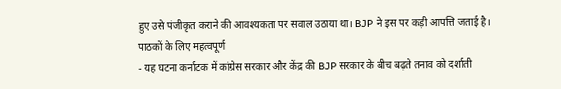हुए उसे पंजीकृत कराने की आवश्यकता पर सवाल उठाया था। BJP ने इस पर कड़ी आपत्ति जताई है।
पाठकों के लिए महत्वपूर्ण
- यह घटना कर्नाटक में कांग्रेस सरकार और केंद्र की BJP सरकार के बीच बढ़ते तनाव को दर्शाती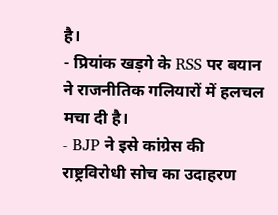है।
- प्रियांक खड़गे के RSS पर बयान ने राजनीतिक गलियारों में हलचल मचा दी है।
- BJP ने इसे कांग्रेस की राष्ट्रविरोधी सोच का उदाहरण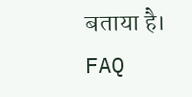बताया है।
FAQ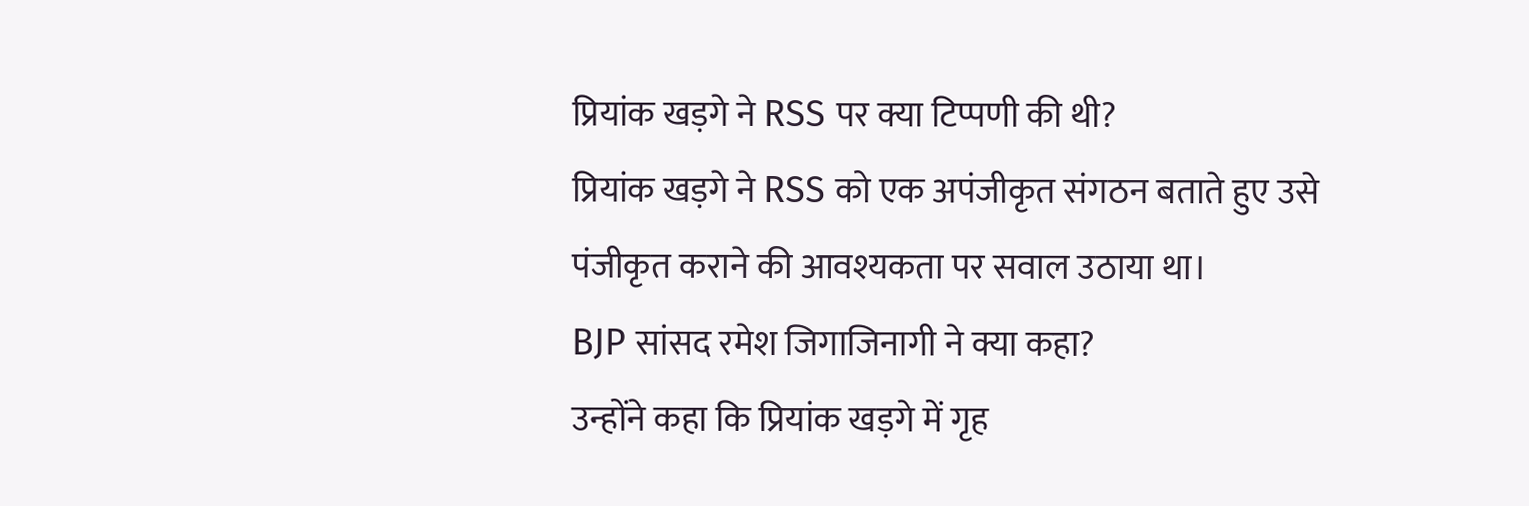प्रियांक खड़गे ने RSS पर क्या टिप्पणी की थी?
प्रियांक खड़गे ने RSS को एक अपंजीकृत संगठन बताते हुए उसे पंजीकृत कराने की आवश्यकता पर सवाल उठाया था।
BJP सांसद रमेश जिगाजिनागी ने क्या कहा?
उन्होंने कहा कि प्रियांक खड़गे में गृह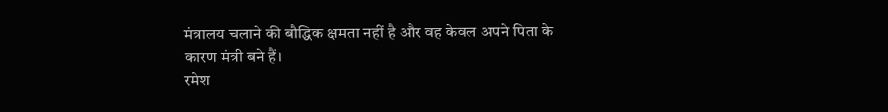मंत्रालय चलाने की बौद्धिक क्षमता नहीं है और वह केवल अपने पिता के कारण मंत्री बने हैं।
रमेश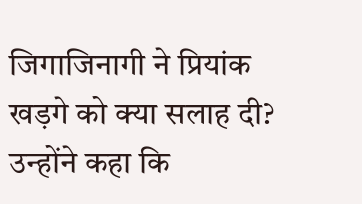जिगाजिनागी ने प्रियांक खड़गे को क्या सलाह दी?
उन्होंने कहा कि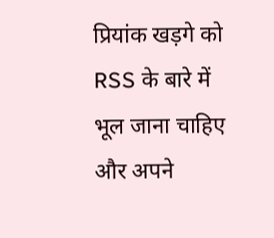प्रियांक खड़गे को RSS के बारे में भूल जाना चाहिए और अपने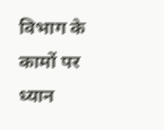विभाग के कामों पर ध्यान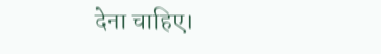देना चाहिए।